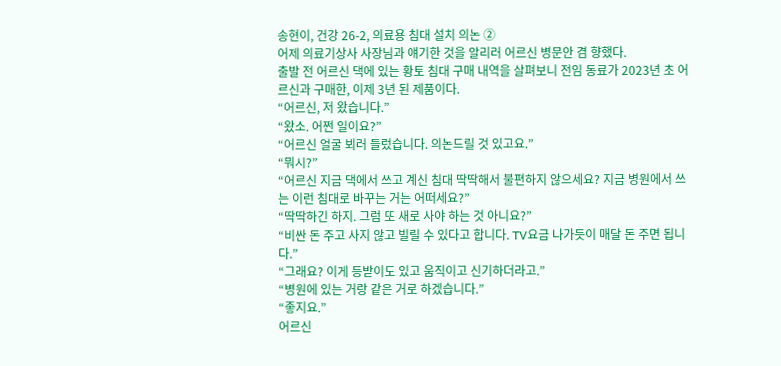송현이, 건강 26-2, 의료용 침대 설치 의논 ②
어제 의료기상사 사장님과 얘기한 것을 알리러 어르신 병문안 겸 향했다.
출발 전 어르신 댁에 있는 황토 침대 구매 내역을 살펴보니 전임 동료가 2023년 초 어르신과 구매한, 이제 3년 된 제품이다.
“어르신, 저 왔습니다.”
“왔소. 어쩐 일이요?”
“어르신 얼굴 뵈러 들렀습니다. 의논드릴 것 있고요.”
“뭐시?”
“어르신 지금 댁에서 쓰고 계신 침대 딱딱해서 불편하지 않으세요? 지금 병원에서 쓰는 이런 침대로 바꾸는 거는 어떠세요?”
“딱딱하긴 하지. 그럼 또 새로 사야 하는 것 아니요?”
“비싼 돈 주고 사지 않고 빌릴 수 있다고 합니다. TV요금 나가듯이 매달 돈 주면 됩니다.”
“그래요? 이게 등받이도 있고 움직이고 신기하더라고.”
“병원에 있는 거랑 같은 거로 하겠습니다.”
“좋지요.”
어르신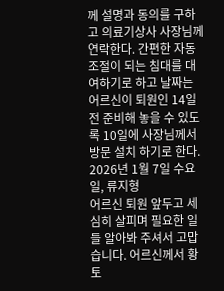께 설명과 동의를 구하고 의료기상사 사장님께 연락한다. 간편한 자동조절이 되는 침대를 대여하기로 하고 날짜는 어르신이 퇴원인 14일 전 준비해 놓을 수 있도록 10일에 사장님께서 방문 설치 하기로 한다.
2026년 1월 7일 수요일, 류지형
어르신 퇴원 앞두고 세심히 살피며 필요한 일들 알아봐 주셔서 고맙습니다. 어르신께서 황토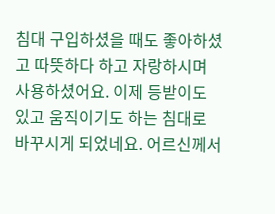침대 구입하셨을 때도 좋아하셨고 따뜻하다 하고 자랑하시며 사용하셨어요. 이제 등받이도 있고 움직이기도 하는 침대로 바꾸시게 되었네요. 어르신께서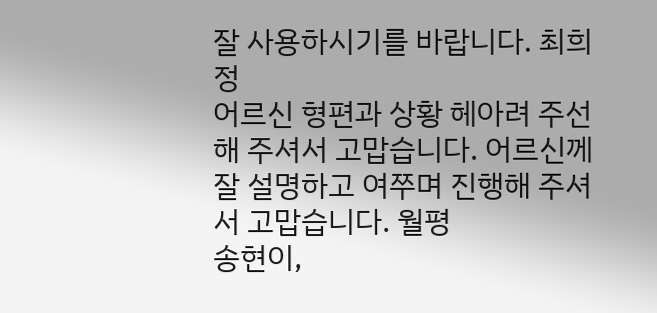잘 사용하시기를 바랍니다. 최희정
어르신 형편과 상황 헤아려 주선해 주셔서 고맙습니다. 어르신께 잘 설명하고 여쭈며 진행해 주셔서 고맙습니다. 월평
송현이,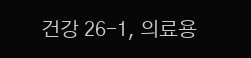건강 26-1, 의료용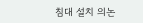침대 설치 의논